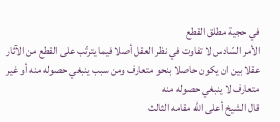في حجية مطلق القطع
الأمر السّادس لا تفاوت في نظر العقل أصلا فيما يترتّب على القطع من الآثار عقلا بين ان يكون حاصلا بنحو متعارف ومن سبب ينبغي حصوله منه أو غير متعارف لا ينبغي حصوله منه
قال الشيخ أعلى اللّه مقامه الثالث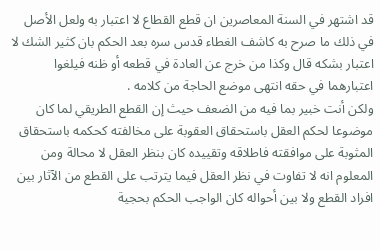قد اشتهر في السنة المعاصرين ان قطع القطاع لا اعتبار به ولعل الأصل في ذلك ما صرح به كاشف الغطاء قدس سره بعد الحكم بان كثير الشك لا اعتبار بشكه قال وكذا من خرج عن العادة في قطعه أو ظنه فيلغوا اعتبارهما في حقه انتهى موضع الحاجة من كلامه .
ولكن أنت خبير بما فيه من الضعف حيث إن القطع الطريقي لما كان موضوعا لحكم العقل باستحقاق العقوبة على مخالفته كحكمه باستحقاق المثوبة على موافقته فاطلاقه وتقييده كان بنظر العقل لا محالة ومن المعلوم انه لا تفاوت في نظر العقل فيما يترتب على القطع من الآثار بين افراد القطع ولا بين أحواله كان الواجب الحكم بحجية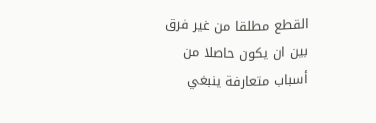القطع مطلقا من غير فرق بين ان يكون حاصلا من أسباب متعارفة ينبغي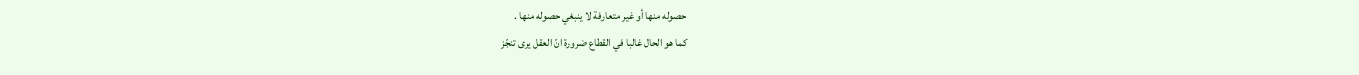حصوله منها أو غير متعارفة لا ينبغي حصوله منها .
كما هو الحال غالبا في القطاع ضرورة انّ العقل يرى تنجّز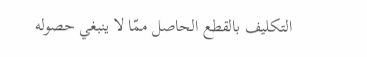التكليف بالقطع الحاصل ممّا لا ينبغي حصوله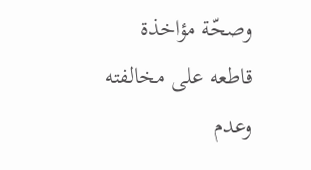وصحّة مؤاخذة قاطعه على مخالفته وعدم